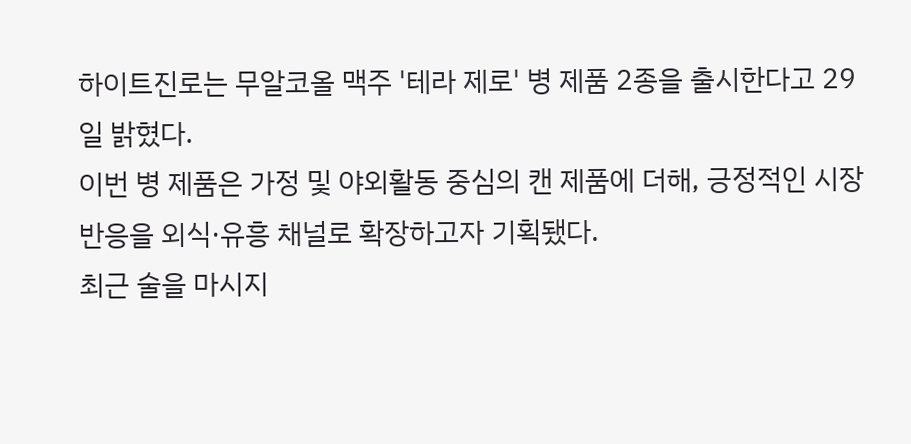하이트진로는 무알코올 맥주 '테라 제로' 병 제품 2종을 출시한다고 29일 밝혔다.
이번 병 제품은 가정 및 야외활동 중심의 캔 제품에 더해, 긍정적인 시장 반응을 외식·유흥 채널로 확장하고자 기획됐다.
최근 술을 마시지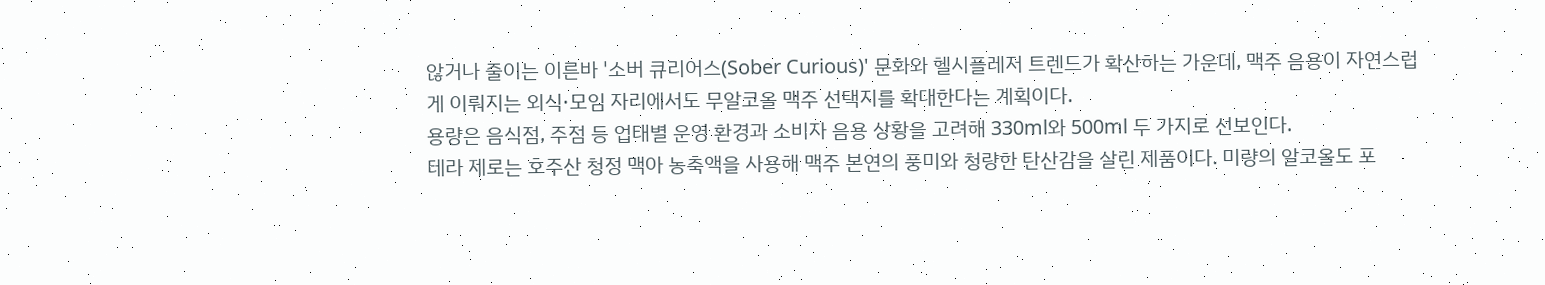않거나 줄이는 이른바 '소버 큐리어스(Sober Curious)' 문화와 헬시플레저 트렌드가 확산하는 가운데, 맥주 음용이 자연스럽게 이뤄지는 외식·모임 자리에서도 무알코올 맥주 선택지를 확대한다는 계획이다.
용량은 음식점, 주점 등 업태별 운영 환경과 소비자 음용 상황을 고려해 330ml와 500ml 두 가지로 선보인다.
테라 제로는 호주산 청정 맥아 농축액을 사용해 맥주 본연의 풍미와 청량한 탄산감을 살린 제품이다. 미량의 알코올도 포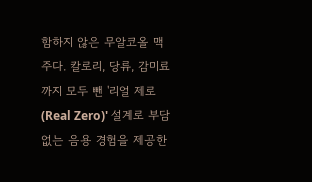함하지 않은 무알코올 맥주다. 칼로리, 당류, 감미료까지 모두 뺀 '리얼 제로(Real Zero)' 설계로 부담 없는 음용 경험을 제공한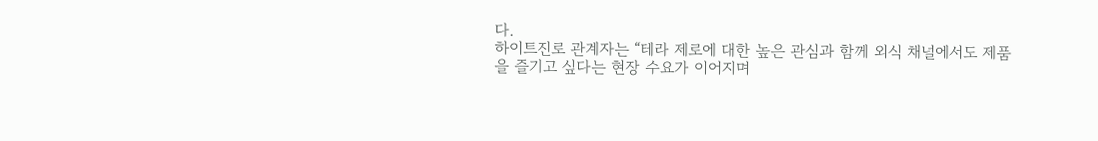다.
하이트진로 관계자는 “테라 제로에 대한 높은 관심과 함께 외식 채널에서도 제품을 즐기고 싶다는 현장 수요가 이어지며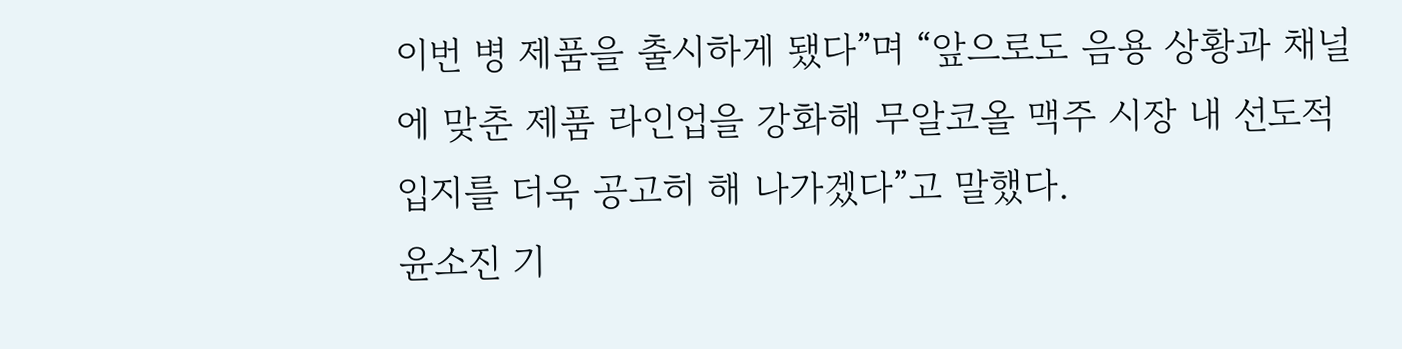이번 병 제품을 출시하게 됐다”며 “앞으로도 음용 상황과 채널에 맞춘 제품 라인업을 강화해 무알코올 맥주 시장 내 선도적 입지를 더욱 공고히 해 나가겠다”고 말했다.
윤소진 기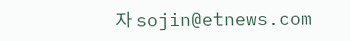자 sojin@etnews.com